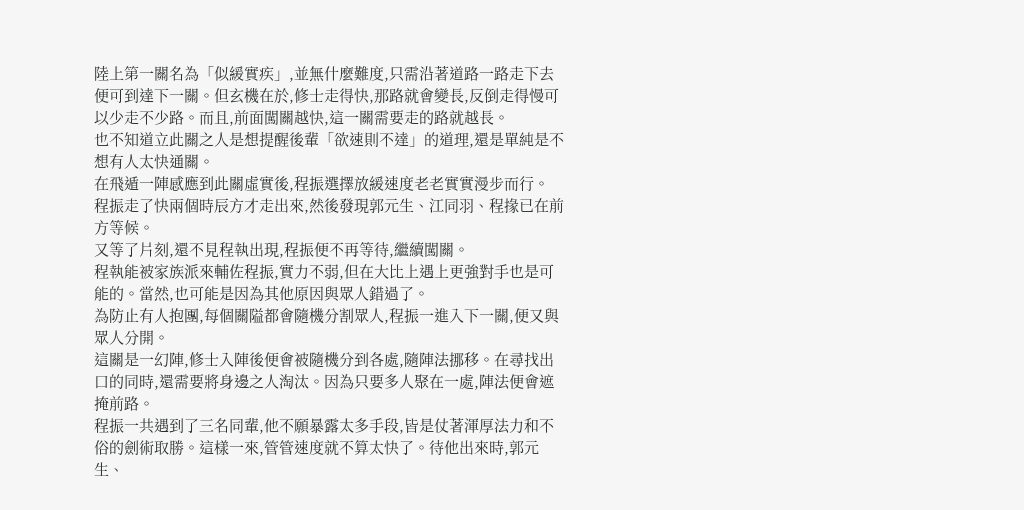陸上第一關名為「似緩實疾」,並無什麼難度,只需沿著道路一路走下去便可到達下一關。但玄機在於,修士走得快,那路就會變長,反倒走得慢可以少走不少路。而且,前面闖關越快,這一關需要走的路就越長。
也不知道立此關之人是想提醒後輩「欲速則不達」的道理,還是單純是不想有人太快通關。
在飛遁一陣感應到此關虛實後,程振選擇放緩速度老老實實漫步而行。
程振走了快兩個時辰方才走出來,然後發現郭元生、江同羽、程掾已在前方等候。
又等了片刻,還不見程執出現,程振便不再等待,繼續闖關。
程執能被家族派來輔佐程振,實力不弱,但在大比上遇上更強對手也是可能的。當然,也可能是因為其他原因與眾人錯過了。
為防止有人抱團,每個關隘都會隨機分割眾人,程振一進入下一關,便又與眾人分開。
這關是一幻陣,修士入陣後便會被隨機分到各處,隨陣法挪移。在尋找出口的同時,還需要將身邊之人淘汰。因為只要多人聚在一處,陣法便會遮掩前路。
程振一共遇到了三名同輩,他不願暴露太多手段,皆是仗著渾厚法力和不俗的劍術取勝。這樣一來,管管速度就不算太快了。待他出來時,郭元生、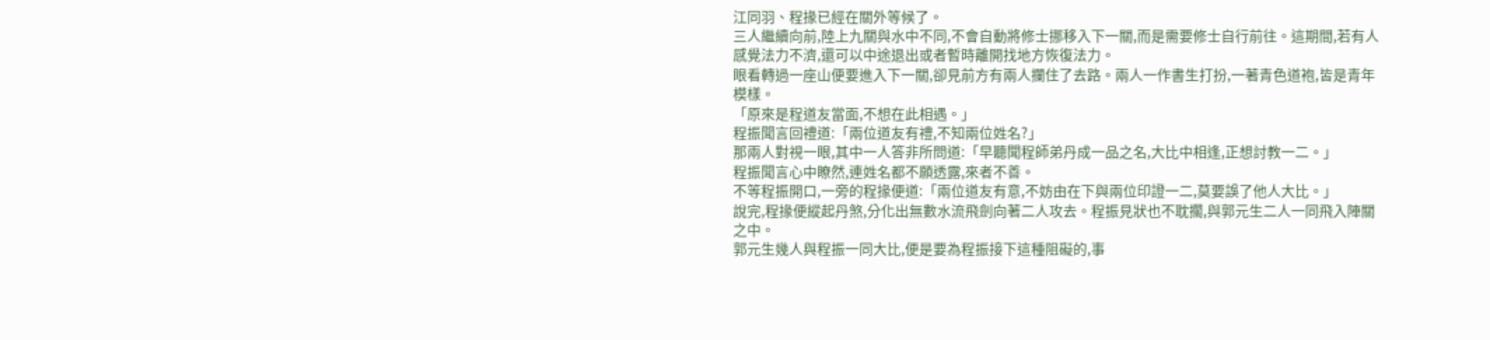江同羽、程掾已經在關外等候了。
三人繼續向前,陸上九關與水中不同,不會自動將修士挪移入下一關,而是需要修士自行前往。這期間,若有人感覺法力不濟,還可以中途退出或者暫時離開找地方恢復法力。
眼看轉過一座山便要進入下一關,卻見前方有兩人攔住了去路。兩人一作書生打扮,一著青色道袍,皆是青年模樣。
「原來是程道友當面,不想在此相遇。」
程振聞言回禮道:「兩位道友有禮,不知兩位姓名?」
那兩人對視一眼,其中一人答非所問道:「早聽聞程師弟丹成一品之名,大比中相逢,正想討教一二。」
程振聞言心中瞭然,連姓名都不願透露,來者不善。
不等程振開口,一旁的程掾便道:「兩位道友有意,不妨由在下與兩位印證一二,莫要誤了他人大比。」
說完,程掾便縱起丹煞,分化出無數水流飛劍向著二人攻去。程振見狀也不耽擱,與郭元生二人一同飛入陣關之中。
郭元生幾人與程振一同大比,便是要為程振接下這種阻礙的,事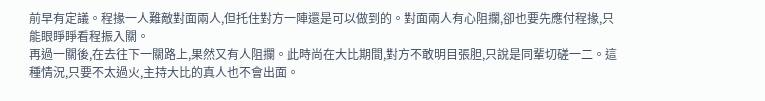前早有定議。程掾一人難敵對面兩人,但托住對方一陣還是可以做到的。對面兩人有心阻攔,卻也要先應付程掾,只能眼睜睜看程振入關。
再過一關後,在去往下一關路上,果然又有人阻攔。此時尚在大比期間,對方不敢明目張胆,只說是同輩切磋一二。這種情況,只要不太過火,主持大比的真人也不會出面。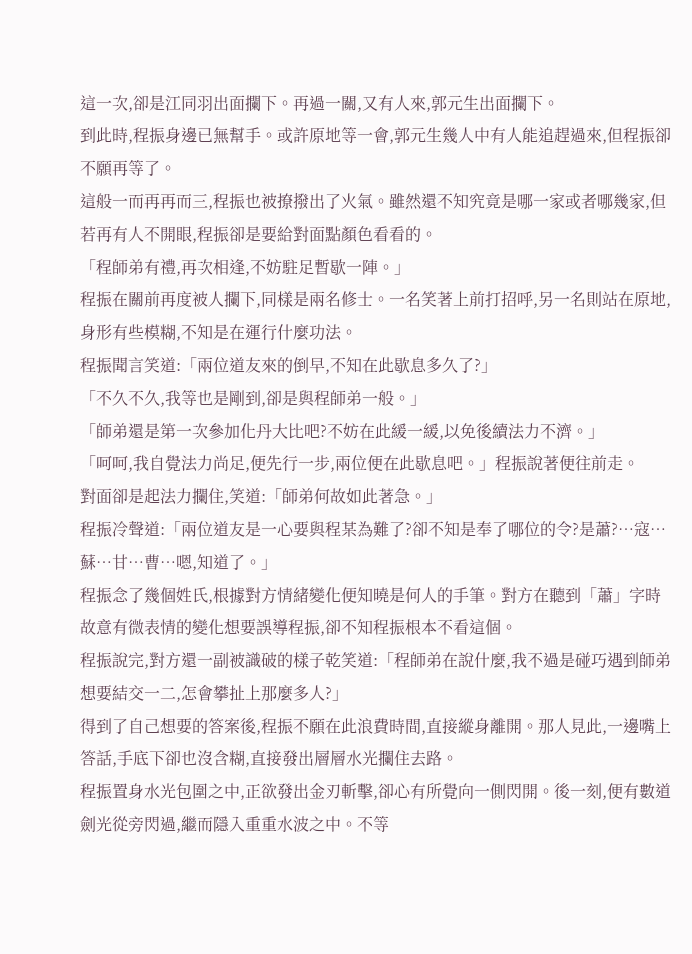這一次,卻是江同羽出面攔下。再過一關,又有人來,郭元生出面攔下。
到此時,程振身邊已無幫手。或許原地等一會,郭元生幾人中有人能追趕過來,但程振卻不願再等了。
這般一而再再而三,程振也被撩撥出了火氣。雖然還不知究竟是哪一家或者哪幾家,但若再有人不開眼,程振卻是要給對面點顏色看看的。
「程師弟有禮,再次相逢,不妨駐足暫歇一陣。」
程振在關前再度被人攔下,同樣是兩名修士。一名笑著上前打招呼,另一名則站在原地,身形有些模糊,不知是在運行什麼功法。
程振聞言笑道:「兩位道友來的倒早,不知在此歇息多久了?」
「不久不久,我等也是剛到,卻是與程師弟一般。」
「師弟還是第一次參加化丹大比吧?不妨在此緩一緩,以免後續法力不濟。」
「呵呵,我自覺法力尚足,便先行一步,兩位便在此歇息吧。」程振說著便往前走。
對面卻是起法力攔住,笑道:「師弟何故如此著急。」
程振冷聲道:「兩位道友是一心要與程某為難了?卻不知是奉了哪位的令?是蕭?…寇…蘇…甘…曹…嗯,知道了。」
程振念了幾個姓氏,根據對方情緒變化便知曉是何人的手筆。對方在聽到「蕭」字時故意有微表情的變化想要誤導程振,卻不知程振根本不看這個。
程振說完,對方還一副被識破的樣子乾笑道:「程師弟在說什麼,我不過是碰巧遇到師弟想要結交一二,怎會攀扯上那麼多人?」
得到了自己想要的答案後,程振不願在此浪費時間,直接縱身離開。那人見此,一邊嘴上答話,手底下卻也沒含糊,直接發出層層水光攔住去路。
程振置身水光包圍之中,正欲發出金刃斬擊,卻心有所覺向一側閃開。後一刻,便有數道劍光從旁閃過,繼而隱入重重水波之中。不等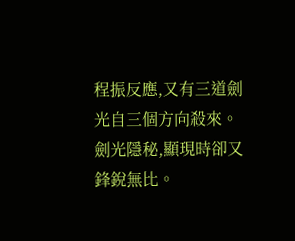程振反應,又有三道劍光自三個方向殺來。
劍光隱秘,顯現時卻又鋒銳無比。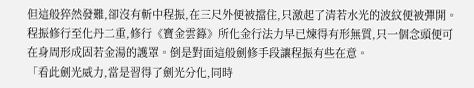但這般猝然發難,卻沒有斬中程振,在三尺外便被擋住,只激起了清若水光的波紋便被彈開。程振修行至化丹二重,修行《寶金雲籙》所化金行法力早已煉得有形無質,只一個念頭便可在身周形成固若金湯的護罩。倒是對面這般劍修手段讓程振有些在意。
「看此劍光威力,當是習得了劍光分化,同時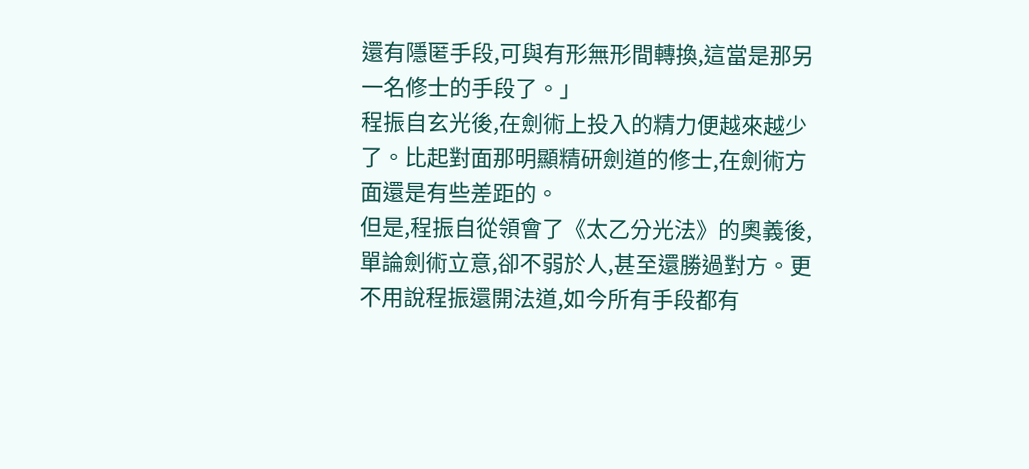還有隱匿手段,可與有形無形間轉換,這當是那另一名修士的手段了。」
程振自玄光後,在劍術上投入的精力便越來越少了。比起對面那明顯精研劍道的修士,在劍術方面還是有些差距的。
但是,程振自從領會了《太乙分光法》的奧義後,單論劍術立意,卻不弱於人,甚至還勝過對方。更不用說程振還開法道,如今所有手段都有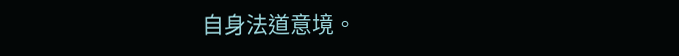自身法道意境。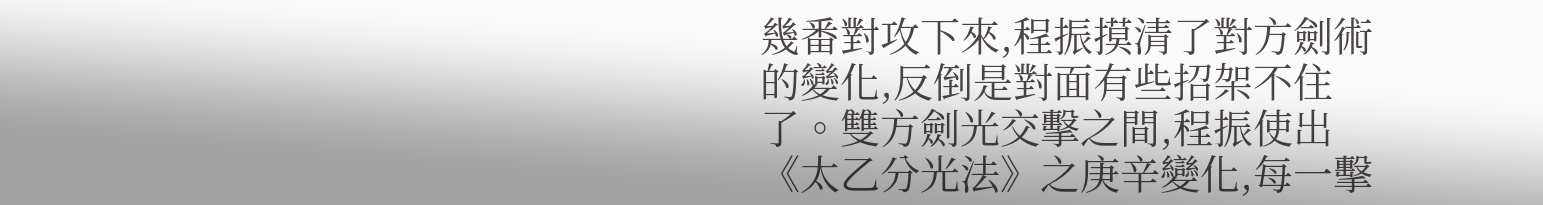幾番對攻下來,程振摸清了對方劍術的變化,反倒是對面有些招架不住了。雙方劍光交擊之間,程振使出《太乙分光法》之庚辛變化,每一擊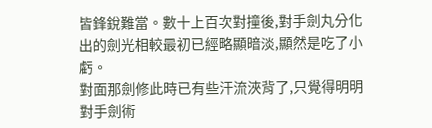皆鋒銳難當。數十上百次對撞後,對手劍丸分化出的劍光相較最初已經略顯暗淡,顯然是吃了小虧。
對面那劍修此時已有些汗流浹背了,只覺得明明對手劍術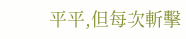平平,但每次斬擊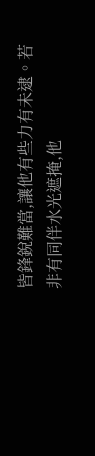皆鋒銳難當,讓他有些力有未逮。若非有同伴水光遮掩,他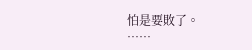怕是要敗了。
……